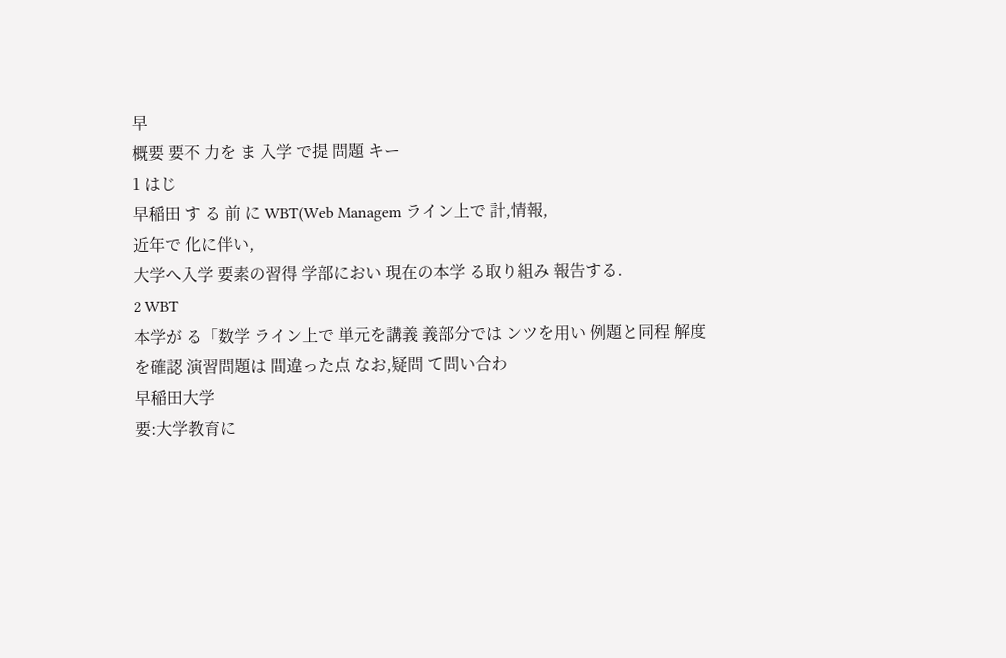早
概要 要不 力を ま 入学 で提 問題 キー
1 はじ
早稲田 す る 前 に WBT(Web Managem ライン上で 計,情報,
近年で 化に伴い,
大学へ入学 要素の習得 学部におい 現在の本学 る取り組み 報告する.
2 WBT
本学が る「数学 ライン上で 単元を講義 義部分では ンツを用い 例題と同程 解度を確認 演習問題は 間違った点 なお,疑問 て問い合わ
早稲田大学
要:大学教育に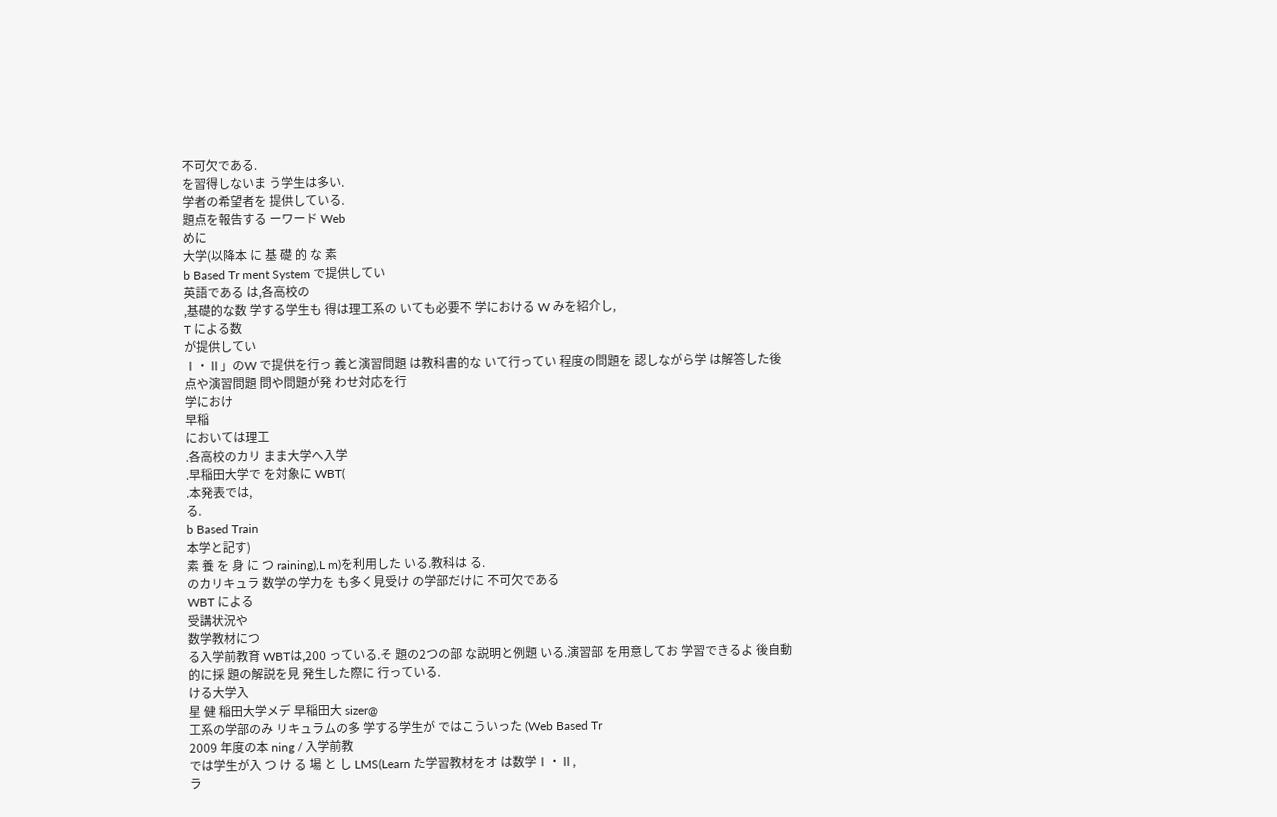不可欠である.
を習得しないま う学生は多い.
学者の希望者を 提供している.
題点を報告する ーワード Web
めに
大学(以降本 に 基 礎 的 な 素
b Based Tr ment System で提供してい
英語である は,各高校の
,基礎的な数 学する学生も 得は理工系の いても必要不 学における W みを紹介し,
T による数
が提供してい
Ⅰ・Ⅱ」のW で提供を行っ 義と演習問題 は教科書的な いて行ってい 程度の問題を 認しながら学 は解答した後 点や演習問題 問や問題が発 わせ対応を行
学におけ
早稲
においては理工
.各高校のカリ まま大学へ入学
.早稲田大学で を対象に WBT(
.本発表では,
る.
b Based Train
本学と記す)
素 養 を 身 に つ raining),L m)を利用した いる.教科は る.
のカリキュラ 数学の学力を も多く見受け の学部だけに 不可欠である
WBT による
受講状況や
数学教材につ
る入学前教育 WBTは,200 っている.そ 題の2つの部 な説明と例題 いる.演習部 を用意してお 学習できるよ 後自動的に採 題の解説を見 発生した際に 行っている.
ける大学入
星 健 稲田大学メデ 早稲田大 sizer@
工系の学部のみ リキュラムの多 学する学生が ではこういった (Web Based Tr
2009 年度の本 ning / 入学前教
では学生が入 つ け る 場 と し LMS(Learn た学習教材をオ は数学Ⅰ・Ⅱ,
ラ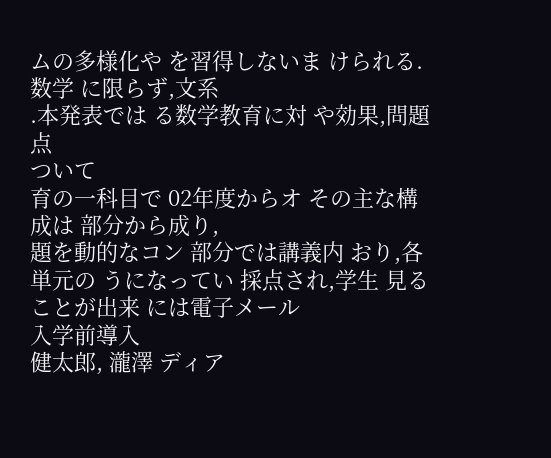ムの多様化や を習得しないま けられる.数学 に限らず,文系
.本発表では る数学教育に対 や効果,問題点
ついて
育の一科目で 02年度からオ その主な構成は 部分から成り,
題を動的なコン 部分では講義内 おり,各単元の うになってい 採点され,学生 見ることが出来 には電子メール
入学前導入
健太郎, 瀧澤 ディア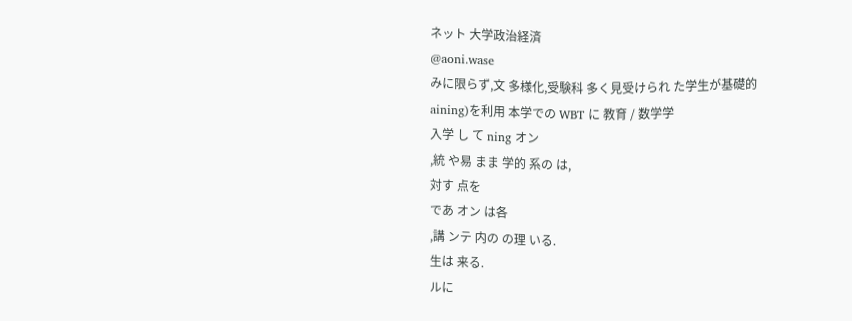ネット 大学政治経済
@aoni.wase
みに限らず,文 多様化,受験科 多く見受けられ た学生が基礎的
aining)を利用 本学での WBT に 教育 / 数学学
入学 し て ning オン
,統 や易 まま 学的 系の は,
対す 点を
であ オン は各
,講 ンテ 内の の理 いる.
生は 来る.
ルに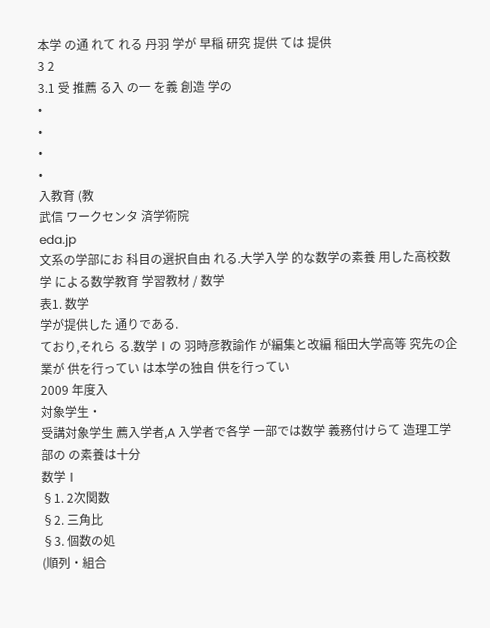本学 の通 れて れる 丹羽 学が 早稲 研究 提供 ては 提供
3 2
3.1 受 推薦 る入 の一 を義 創造 学の
•
•
•
•
入教育 (教
武信 ワークセンタ 済学術院
eda.jp
文系の学部にお 科目の選択自由 れる.大学入学 的な数学の素養 用した高校数学 による数学教育 学習教材 / 数学
表1. 数学
学が提供した 通りである.
ており,それら る.数学Ⅰの 羽時彦教諭作 が編集と改編 稲田大学高等 究先の企業が 供を行ってい は本学の独自 供を行ってい
2009 年度入
対象学生・
受講対象学生 薦入学者,A 入学者で各学 一部では数学 義務付けらて 造理工学部の の素養は十分
数学Ⅰ
§1. 2次関数
§2. 三角比
§3. 個数の処
(順列・組合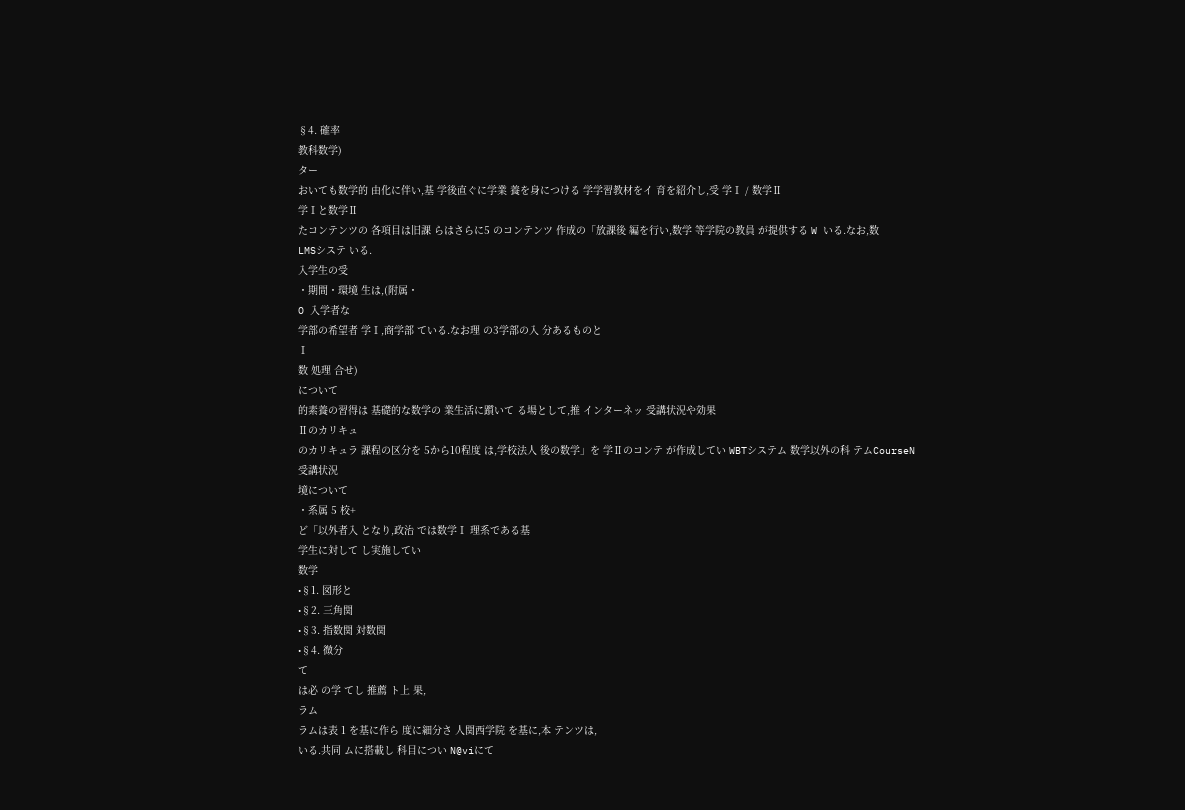§4. 確率
教科数学)
ター
おいても数学的 由化に伴い,基 学後直ぐに学業 養を身につける 学学習教材をイ 育を紹介し,受 学Ⅰ / 数学Ⅱ
学Ⅰと数学Ⅱ
たコンテンツの 各項目は旧課 らはさらに5 のコンテンツ 作成の「放課後 編を行い,数学 等学院の教員 が提供する W いる.なお,数
LMSシステ いる.
入学生の受
・期間・環境 生は,(附属・
O 入学者な
学部の希望者 学Ⅰ,商学部 ている.なお理 の3学部の入 分あるものと
Ⅰ
数 処理 合せ)
について
的素養の習得は 基礎的な数学の 業生活に躓いて る場として,推 インターネッ 受講状況や効果
Ⅱのカリキュ
のカリキュラ 課程の区分を 5から10程度 は,学校法人 後の数学」を 学Ⅱのコンテ が作成してい WBTシステム 数学以外の科 テムCourseN
受講状況
境について
・系属 5 校+
ど「以外者入 となり,政治 では数学Ⅰ 理系である基
学生に対して し実施してい
数学
•§1. 図形と
•§2. 三角関
•§3. 指数関 対数関
•§4. 微分
て
は必 の学 てし 推薦 ト上 果,
ラム
ラムは表 1 を基に作ら 度に細分さ 人関西学院 を基に,本 テンツは,
いる.共同 ムに搭載し 科目につい N@viにて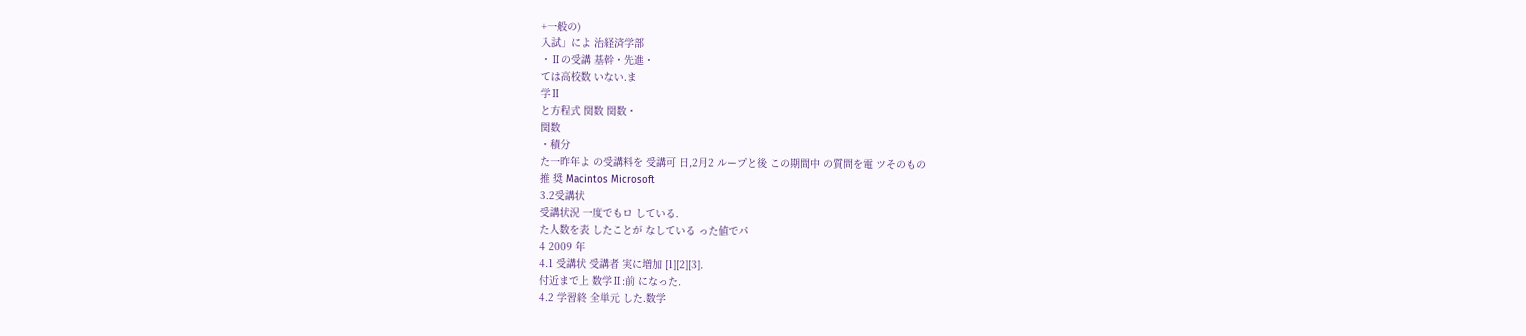+一般の)
入試」によ 治経済学部
・Ⅱの受講 基幹・先進・
ては高校数 いない.ま
学Ⅱ
と方程式 関数 関数・
関数
・積分
た一昨年よ の受講料を 受講可 日,2月2 ループと後 この期間中 の質問を電 ツそのもの
推 奨 Macintos Microsoft
3.2受講状
受講状況 一度でもロ している.
た人数を表 したことが なしている った値でパ
4 2009 年
4.1 受講状 受講者 実に増加 [1][2][3].
付近まで上 数学Ⅱ:前 になった.
4.2 学習終 全単元 した.数学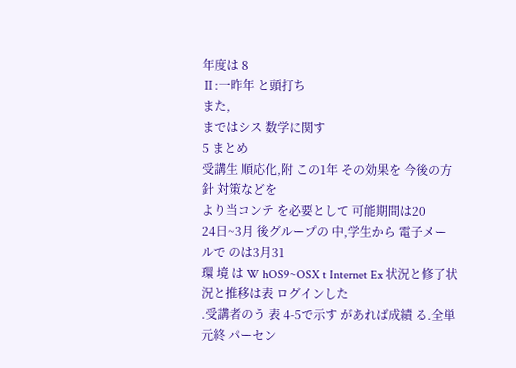年度は 8
Ⅱ:一昨年 と頭打ち
また,
まではシス 数学に関す
5 まとめ
受講生 順応化,附 この1年 その効果を 今後の方針 対策などを
より当コンテ を必要として 可能期間は20
24日~3月 後グループの 中,学生から 電子メールで のは3月31
環 境 は W hOS9~OSX t Internet Ex 状況と修了状 況と推移は表 ログインした
.受講者のう 表 4-5で示す があれば成績 る.全単元終 パーセン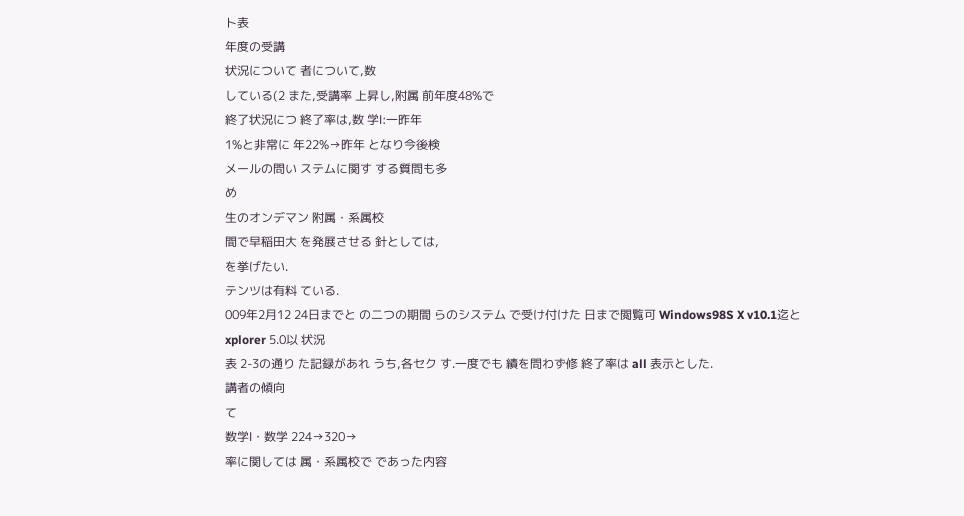ト表
年度の受講
状況について 者について,数
している(2 また,受講率 上昇し,附属 前年度48%で
終了状況につ 終了率は,数 学Ⅰ:一昨年
1%と非常に 年22%→昨年 となり今後検
メールの問い ステムに関す する質問も多
め
生のオンデマン 附属・系属校
間で早稲田大 を発展させる 針としては,
を挙げたい.
テンツは有料 ている.
009年2月12 24日までと の二つの期間 らのシステム で受け付けた 日まで閲覧可 Windows98S X v10.1迄と
xplorer 5.0以 状況
表 2-3の通り た記録があれ うち,各セク す.一度でも 績を問わず修 終了率は all 表示とした.
講者の傾向
て
数学Ⅰ・数学 224→320→
率に関しては 属・系属校で であった内容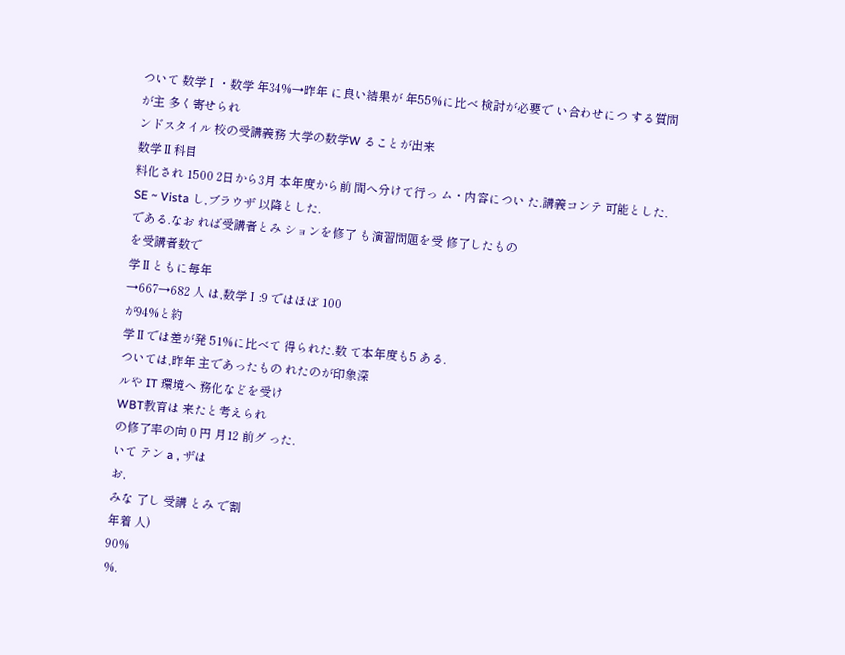ついて 数学Ⅰ・数学 年34%→昨年 に良い結果が 年55%に比べ 検討が必要で い合わせにつ する質問が主 多く寄せられ
ンドスタイル 校の受講義務 大学の数学W ることが出来
数学Ⅱ科目
料化され 1500 2日から3月 本年度から前 間へ分けて行っ ム・内容につい た.講義コンテ 可能とした.
SE ~ Vista し,ブラウザ 以降とした.
である.なお れば受講者とみ ションを修了 も演習問題を受 修了したもの
を受講者数で
学Ⅱともに毎年
→667→682 人 は,数学Ⅰ:9 ではほぼ 100
が94%と約
学Ⅱでは差が発 51%に比べて 得られた.数 て本年度も5 ある.
ついては,昨年 主であったもの れたのが印象深
ルや IT 環境へ 務化などを受け
WBT教育は 来たと考えられ
の修了率の向 0 円 月12 前グ った.
いて テン a , ザは
お,
みな 了し 受講 とみ で割
年着 人)
90%
%.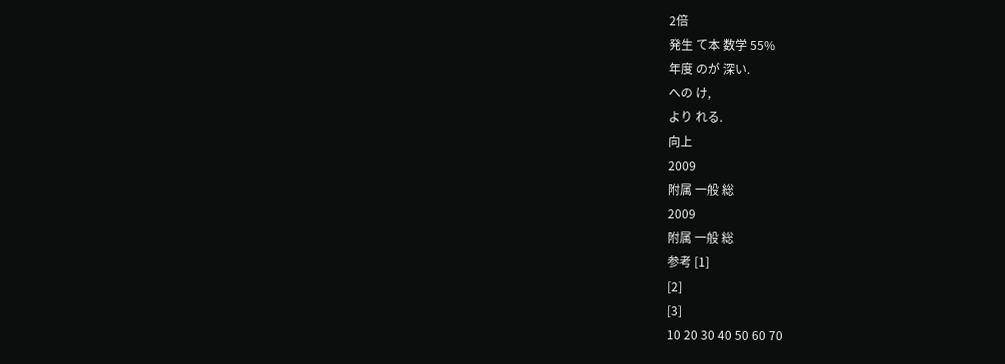2倍
発生 て本 数学 55%
年度 のが 深い.
への け,
より れる.
向上
2009
附属 一般 総
2009
附属 一般 総
参考 [1]
[2]
[3]
10 20 30 40 50 60 70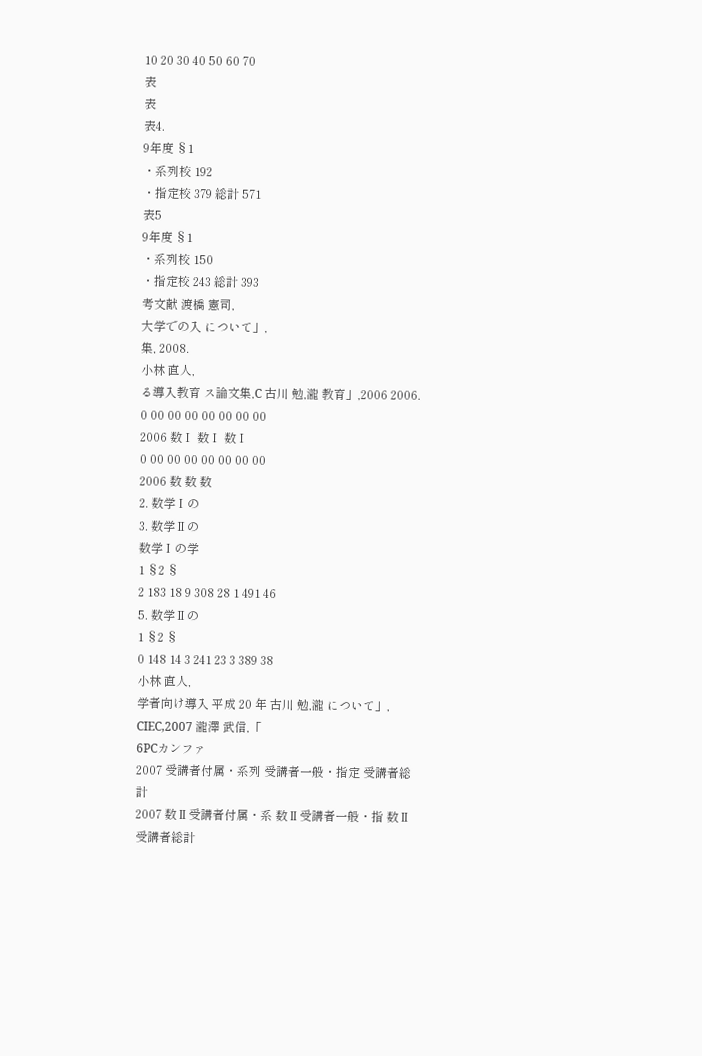10 20 30 40 50 60 70
表
表
表4.
9年度 §1
・系列校 192
・指定校 379 総計 571
表5
9年度 §1
・系列校 150
・指定校 243 総計 393
考文献 渡橋 憲司,
大学での入 について」,
集, 2008.
小林 直人,
る導入教育 ス論文集,C 古川 勉,瀧 教育」,2006 2006.
0 00 00 00 00 00 00 00
2006 数Ⅰ 数Ⅰ 数Ⅰ
0 00 00 00 00 00 00 00
2006 数 数 数
2. 数学Ⅰの
3. 数学Ⅱの
数学Ⅰの学
1 §2 §
2 183 18 9 308 28 1 491 46
5. 数学Ⅱの
1 §2 §
0 148 14 3 241 23 3 389 38
小林 直人,
学者向け導入 平成 20 年 古川 勉,瀧 について」,
CIEC,2007 瀧澤 武信,「
6PCカンファ
2007 受講者付属・系列 受講者一般・指定 受講者総計
2007 数Ⅱ受講者付属・系 数Ⅱ受講者一般・指 数Ⅱ受講者総計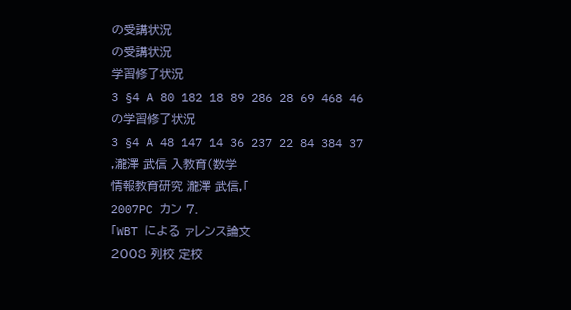の受講状況
の受講状況
学習修了状況
3 §4 A 80 182 18 89 286 28 69 468 46
の学習修了状況
3 §4 A 48 147 14 36 237 22 84 384 37
,瀧澤 武信 入教育(数学
情報教育研究 瀧澤 武信,「
2007PC カン 7.
「WBT による ァレンス論文
2008 列校 定校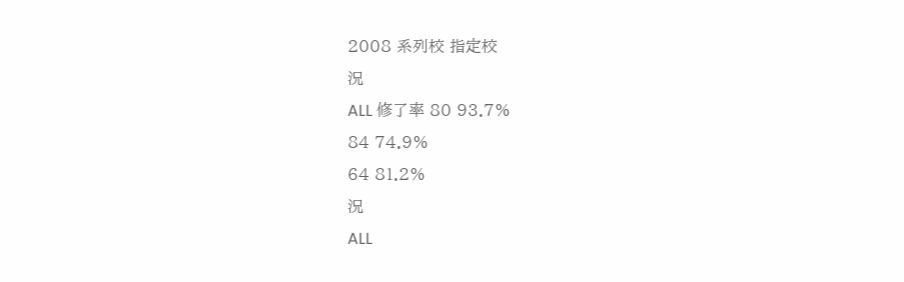2008 系列校 指定校
況
ALL 修了率 80 93.7%
84 74.9%
64 81.2%
況
ALL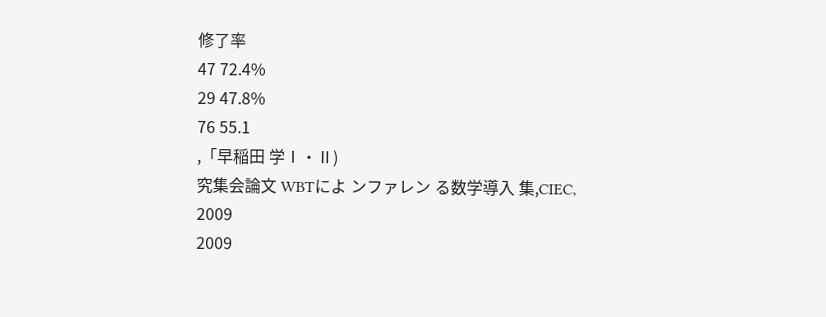修了率
47 72.4%
29 47.8%
76 55.1
,「早稲田 学Ⅰ・Ⅱ)
究集会論文 WBTによ ンファレン る数学導入 集,CIEC,
2009
2009